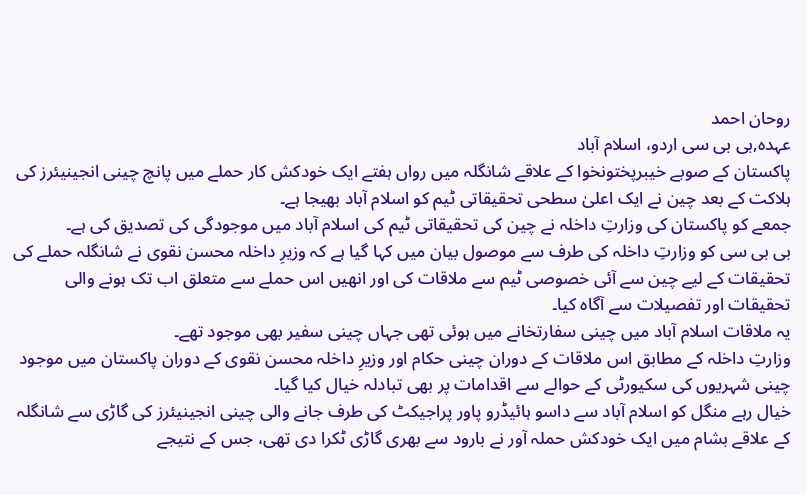روحان احمد
عہدہ,بی بی سی اردو، اسلام آباد
پاکستان کے صوبے خیبرپختونخوا کے علاقے شانگلہ میں رواں ہفتے ایک خودکش کار حملے میں پانچ چینی انجینیئرز کی ہلاکت کے بعد چین نے ایک اعلیٰ سطحی تحقیقاتی ٹیم کو اسلام آباد بھیجا ہے۔
جمعے کو پاکستان کی وزارتِ داخلہ نے چین کی تحقیقاتی ٹیم کی اسلام آباد میں موجودگی کی تصدیق کی ہے۔
بی بی سی کو وزارتِ داخلہ کی طرف سے موصول بیان میں کہا گیا ہے کہ وزیرِ داخلہ محسن نقوی نے شانگلہ حملے کی تحقیقات کے لیے چین سے آئی خصوصی ٹیم سے ملاقات کی اور انھیں اس حملے سے متعلق اب تک ہونے والی تحقیقات اور تفصیلات سے آگاہ کیا۔
یہ ملاقات اسلام آباد میں چینی سفارتخانے میں ہوئی تھی جہاں چینی سفیر بھی موجود تھے۔
وزارتِ داخلہ کے مطابق اس ملاقات کے دوران چینی حکام اور وزیرِ داخلہ محسن نقوی کے دوران پاکستان میں موجود چینی شہریوں کی سکیورٹی کے حوالے سے اقدامات پر بھی تبادلہ خیال کیا گیا۔
خیال رہے منگل کو اسلام آباد سے داسو ہائیڈرو پاور پراجیکٹ کی طرف جانے والی چینی انجینیئرز کی گاڑی سے شانگلہ کے علاقے بشام میں ایک خودکش حملہ آور نے بارود سے بھری گاڑی ٹکرا دی تھی، جس کے نتیجے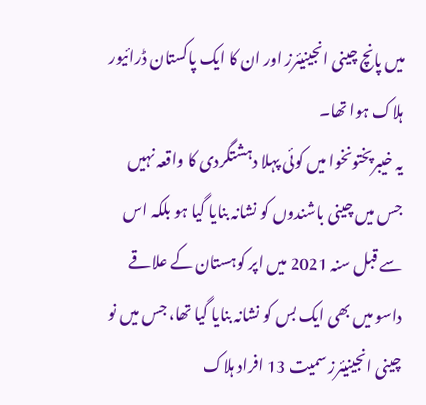میں پانچ چینی انجینیئرز اور ان کا ایک پاکستان ڈرائیور ہلاک ہوا تھا۔
یہ خیبرپختونخوا میں کوئی پہلا دہشتگردی کا واقعہ نہیں جس میں چینی باشندوں کو نشانہ بنایا گیا ہو بلکہ اس سے قبل سنہ 2021 میں اپر کوہستان کے علاقے داسو میں بھی ایک بس کو نشانہ بنایا گیا تھا، جس میں نو چینی انجینیئرز سمیت 13 افراد ہلاک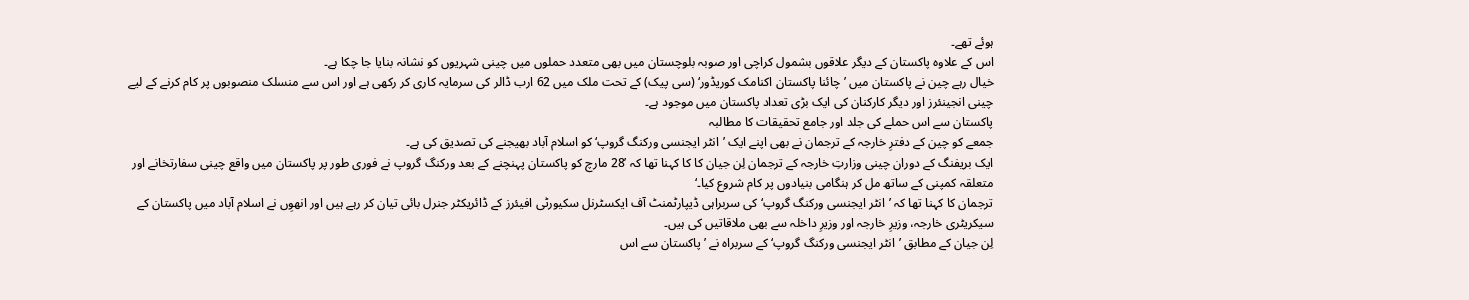ہوئے تھے۔
اس کے علاوہ پاکستان کے دیگر علاقوں بشمول کراچی اور صوبہ بلوچستان میں بھی متعدد حملوں میں چینی شہریوں کو نشانہ بنایا جا چکا ہے۔
خیال رہے چین نے پاکستان میں ’چائنا پاکستان اکنامک کوریڈور‘ (سی پیک) کے تحت ملک میں 62 ارب ڈالر کی سرمایہ کاری کر رکھی ہے اور اس سے منسلک منصوبوں پر کام کرنے کے لیے چینی انجینئرز اور دیگر کارکنان کی ایک بڑی تعداد پاکستان میں موجود ہے۔
پاکستان سے اس حملے کی جلد اور جامع تحقیقات کا مطالبہ
جمعے کو چین کے دفترِ خارجہ کے ترجمان نے بھی اپنے ایک ’انٹر ایجنسی ورکنگ گروپ‘ کو اسلام آباد بھیجنے کی تصدیق کی ہے۔
ایک بریفنگ کے دوران چینی وزارتِ خارجہ کے ترجمان لِن جیان کا کا کہنا تھا کہ ’28 مارچ کو پاکستان پہنچنے کے بعد ورکنگ گروپ نے فوری طور پر پاکستان میں واقع چینی سفارتخانے اور متعلقہ کمپنی کے ساتھ مل کر ہنگامی بنیادوں پر کام شروع کیا۔‘
ترجمان کا کہنا تھا کہ ’انٹر ایجنسی ورکنگ گروپ‘ کی سربراہی ڈیپارٹمنٹ آف ایکسٹرنل سکیورٹی افیئرز کے ڈائریکٹر جنرل بائی تیان کر رہے ہیں اور انھوِں نے اسلام آباد میں پاکستان کے سیکریٹری خارجہ، وزیرِ خارجہ اور وزیرِ داخلہ سے بھی ملاقاتیں کی ہیں۔
لِن جیان کے مطابق ’انٹر ایجنسی ورکنگ گروپ‘ کے سربراہ نے ’پاکستان سے اس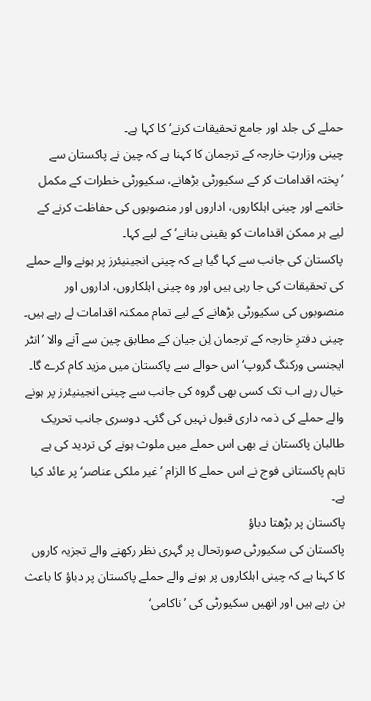حملے کی جلد اور جامع تحقیقات کرنے‘ کا کہا ہے۔
چینی وزارتِ خارجہ کے ترجمان کا کہنا ہے کہ چین نے پاکستان سے ’پختہ اقدامات کر کے سکیورٹی بڑھانے، سکیورٹی خطرات کے مکمل خاتمے اور چینی اہلکاروں، اداروں اور منصوبوں کی حفاظت کرنے کے لیے ہر ممکن اقدامات کو یقینی بنانے‘ کے لیے کہا۔
پاکستان کی جانب سے کہا گیا ہے کہ چینی انجینیئرز پر ہونے والے حملے کی تحقیقات کی جا رہی ہیں اور وہ چینی اہلکاروں، اداروں اور منصوبوں کی سکیورٹی بڑھانے کے لیے تمام ممکنہ اقدامات لے رہے ہیں۔
چینی دفترِ خارجہ کے ترجمان لِن جیان کے مطابق چین سے آنے والا ’انٹر ایجنسی ورکنگ گروپ‘ اس حوالے سے پاکستان میں مزید کام کرے گا۔
خیال رہے اب تک کسی بھی گروہ کی جانب سے چینی انجینیئرز پر ہونے والے حملے کی ذمہ داری قبول نہیں کی گئی۔ دوسری جانب تحریک طالبان پاکستان نے بھی اس حملے میں ملوث ہونے کی تردید کی ہے تاہم پاکستانی فوج نے اس حملے کا الزام ’غیر ملکی عناصر‘ پر عائد کیا ہے۔
پاکستان پر بڑھتا دباؤ
پاکستان کی سکیورٹی صورتحال پر گہری نظر رکھنے والے تجزیہ کاروں کا کہنا ہے کہ چینی اہلکاروں پر ہونے والے حملے پاکستان پر دباؤ کا باعث بن رہے ہیں اور انھیں سکیورٹی کی ’ناکامی‘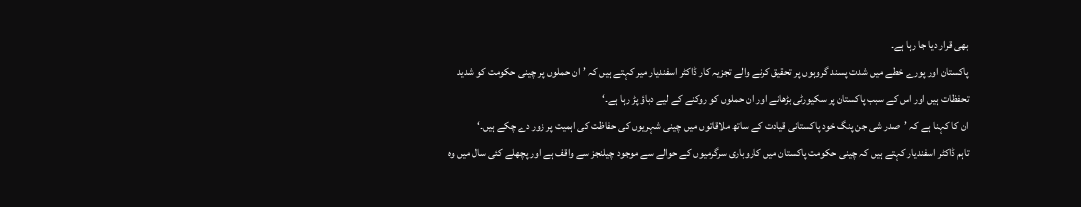بھی قرار دیا جا رہا ہے۔
پاکستان اور پورے خطے میں شدت پسند گروہوں پر تحقیق کرنے والے تجزیہ کار ڈاکٹر اسفندیار میر کہتے ہیں کہ ’ان حملوں پر چینی حکومت کو شدید تحفظات ہیں اور اس کے سبب پاکستان پر سکیورٹی بڑھانے اور ان حملوں کو روکنے کے لیے دباؤ پڑ رہا ہے۔‘
ان کا کہنا ہے کہ ’صدر شی جن پنگ خود پاکستانی قیادت کے ساتھ ملاقاتوں میں چینی شہریوں کی حفاظت کی اہمیت پر زور دے چکے ہیں۔‘
تاہم ڈاکٹر اسفندیار کہتے ہیں کہ چینی حکومت پاکستان میں کاروباری سرگرمیوں کے حوالے سے موجود چیلنجز سے واقف ہے اور پچھلے کئی سال میں وہ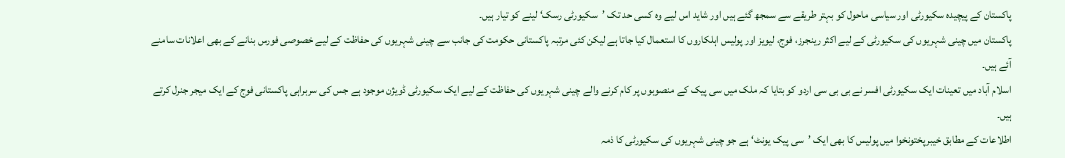پاکستان کے پیچیدہ سکیورٹی اور سیاسی ماحول کو بہتر طریقے سے سمجھ گئے ہیں اور شاید اس لیے وہ کسی حد تک ’سکیورٹی رسک‘ لینے کو تیار ہیں۔
پاکستان میں چینی شہریوں کی سکیورٹی کے لیے اکثر رینجرز، فوج، لیویز اور پولیس اہلکاروں کا استعمال کیا جاتا ہے لیکن کئی مرتبہ پاکستانی حکومت کی جانب سے چینی شہریوں کی حفاظت کے لیے خصوصی فورس بنانے کے بھی اعلانات سامنے آئے ہیں۔
اسلام آباد میں تعینات ایک سکیورٹی افسر نے بی بی سی اردو کو بتایا کہ ملک میں سی پیک کے منصوبوں پر کام کرنے والے چینی شہریوں کی حفاظت کے لیے ایک سکیورٹی ڈویژن موجود ہے جس کی سربراہی پاکستانی فوج کے ایک میجر جنرل کرتے ہیں۔
اطلاعات کے مطابق خیبرپختونخوا میں پولیس کا بھی ایک ’سی پیک یونٹ‘ ہے جو چینی شہریوں کی سکیورٹی کا ذمہ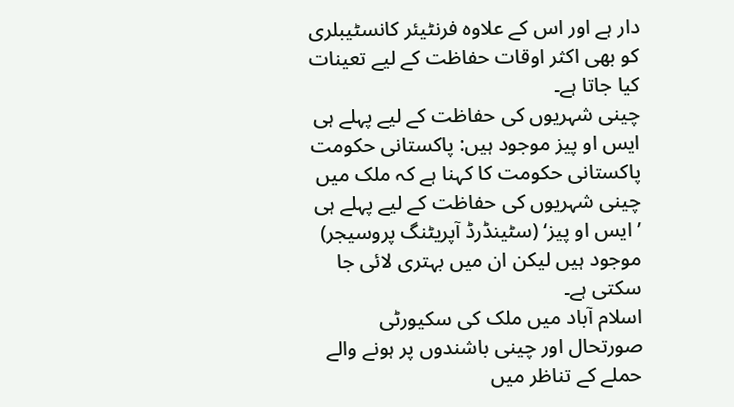دار ہے اور اس کے علاوہ فرنٹیئر کانسٹیبلری کو بھی اکثر اوقات حفاظت کے لیے تعینات کیا جاتا ہے۔
چینی شہریوں کی حفاظت کے لیے پہلے ہی ایس او پیز موجود ہیں: پاکستانی حکومت
پاکستانی حکومت کا کہنا ہے کہ ملک میں چینی شہریوں کی حفاظت کے لیے پہلے ہی ’ایس او پیز‘ (سٹینڈرڈ آپریٹنگ پروسیجر) موجود ہیں لیکن ان میں بہتری لائی جا سکتی ہے۔
اسلام آباد میں ملک کی سکیورٹی صورتحال اور چینی باشندوں پر ہونے والے حملے کے تناظر میں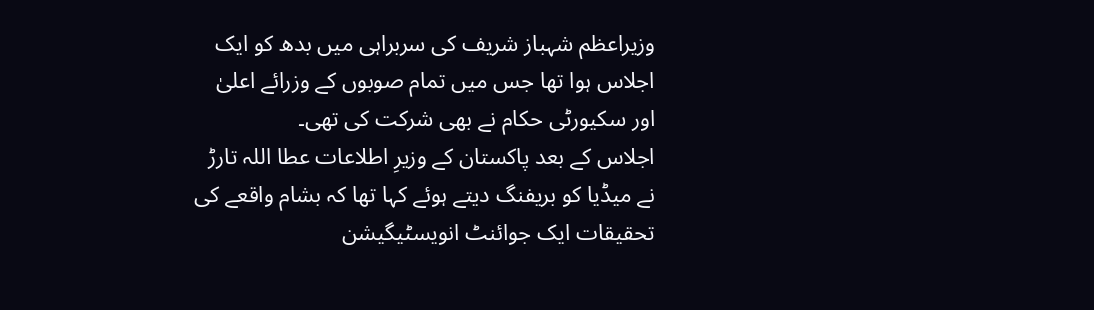وزیراعظم شہباز شریف کی سربراہی میں بدھ کو ایک اجلاس ہوا تھا جس میں تمام صوبوں کے وزرائے اعلیٰ اور سکیورٹی حکام نے بھی شرکت کی تھی۔
اجلاس کے بعد پاکستان کے وزیرِ اطلاعات عطا اللہ تارڑ نے میڈیا کو بریفنگ دیتے ہوئے کہا تھا کہ بشام واقعے کی تحقیقات ایک جوائنٹ انویسٹیگیشن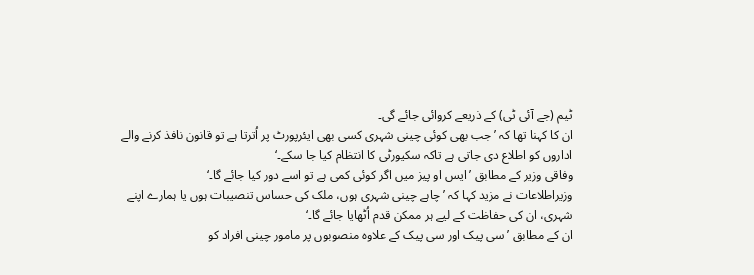ٹیم (جے آئی ٹی) کے ذریعے کروائی جائے گی۔
ان کا کہنا تھا کہ ’جب بھی کوئی چینی شہری کسی بھی ایئرپورٹ پر اُترتا ہے تو قانون نافذ کرنے والے اداروں کو اطلاع دی جاتی ہے تاکہ سکیورٹی کا انتظام کیا جا سکے۔‘
وفاقی وزیر کے مطابق ’ایس او پیز میں اگر کوئی کمی ہے تو اسے دور کیا جائے گا۔‘
وزیراطلاعات نے مزید کہا کہ ’چاہے چینی شہری ہوں، ملک کی حساس تنصیبات ہوں یا ہمارے اپنے شہری، ان کی حفاظت کے لیے ہر ممکن قدم اُٹھایا جائے گا۔‘
ان کے مطابق ’سی پیک اور سی پیک کے علاوہ منصوبوں پر مامور چینی افراد کو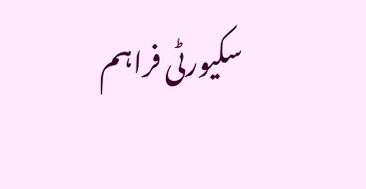سکیورٹی فراہم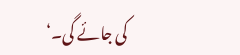کی جائے گی۔‘